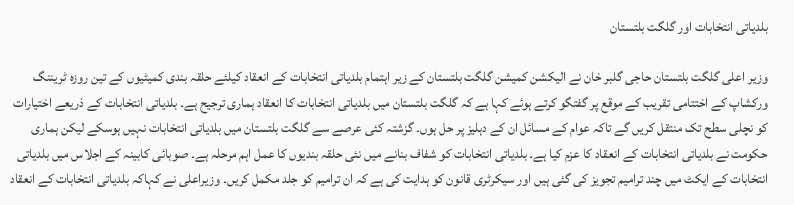بلدیاتی انتخابات اور گلگت بلتستان

وزیر اعلی گلگت بلتستان حاجی گلبر خان نے الیکشن کمیشن گلگت بلتستان کے زیر اہتمام بلدیاتی انتخابات کے انعقاد کیلئے حلقہ بندی کمیٹیوں کے تین روزہ ٹریننگ ورکشاپ کے اختتامی تقریب کے موقع پر گفتگو کرتے ہوئے کہا ہے کہ گلگت بلتستان میں بلدیاتی انتخابات کا انعقاد ہماری ترجیح ہے۔ بلدیاتی انتخابات کے ذریعے اختیارات کو نچلی سطح تک منتقل کریں گے تاکہ عوام کے مسائل ان کے دہلیز پر حل ہوں۔ گزشتہ کئی عرصے سے گلگت بلتستان میں بلدیاتی انتخابات نہیں ہوسکے لیکن ہماری حکومت نے بلدیاتی انتخابات کے انعقاد کا عزم کیا ہے۔ بلدیاتی انتخابات کو شفاف بنانے میں نئی حلقہ بندیوں کا عمل اہم مرحلہ ہے۔ صوبائی کابینہ کے اجلاس میں بلدیاتی انتخابات کے ایکٹ میں چند ترامیم تجویز کی گئی ہیں اور سیکرٹری قانون کو ہدایت کی ہے کہ ان ترامیم کو جلد مکمل کریں۔ وزیراعلی نے کہاکہ بلدیاتی انتخابات کے انعقاد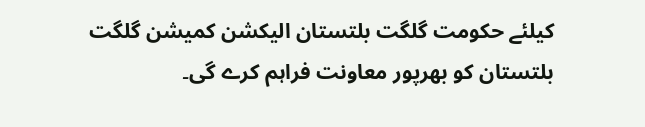کیلئے حکومت گلگت بلتستان الیکشن کمیشن گلگت بلتستان کو بھرپور معاونت فراہم کرے گی۔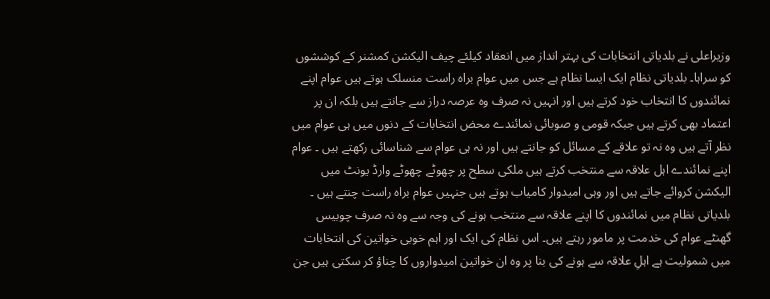وزیراعلی نے بلدیاتی انتخابات کی بہتر انداز میں انعقاد کیلئے چیف الیکشن کمشنر کے کوششوں کو سراہا۔ بلدیاتی نظام ایک ایسا نظام ہے جس میں عوام براہ راست منسلک ہوتے ہیں عوام اپنے نمائندوں کا انتخاب خود کرتے ہیں اور انہیں نہ صرف وہ عرصہ دراز سے جانتے ہیں بلکہ ان پر اعتماد بھی کرتے ہیں جبکہ قومی و صوبائی نمائندے محض انتخابات کے دنوں میں ہی عوام میں نظر آتے ہیں وہ نہ تو علاقے کے مسائل کو جانتے ہیں اور نہ ہی عوام سے شناسائی رکھتے ہیں ۔ عوام اپنے نمائندے اہل علاقہ سے منتخب کرتے ہیں ملکی سطح پر چھوٹے چھوٹے وارڈ یونٹ میں الیکشن کروائے جاتے ہیں اور وہی امیدوار کامیاب ہوتے ہیں جنہیں عوام براہ راست چنتے ہیں ۔ بلدیاتی نظام میں نمائندوں کا اپنے علاقہ سے منتخب ہونے کی وجہ سے وہ نہ صرف چوبیس گھنٹے عوام کی خدمت پر مامور رہتے ہیں۔ اس نظام کی ایک اور اہم خوبی خواتین کی انتخابات میں شمولیت ہے اہلِ علاقہ سے ہونے کی بنا پر وہ ان خواتین امیدواروں کا چناؤ کر سکتی ہیں جن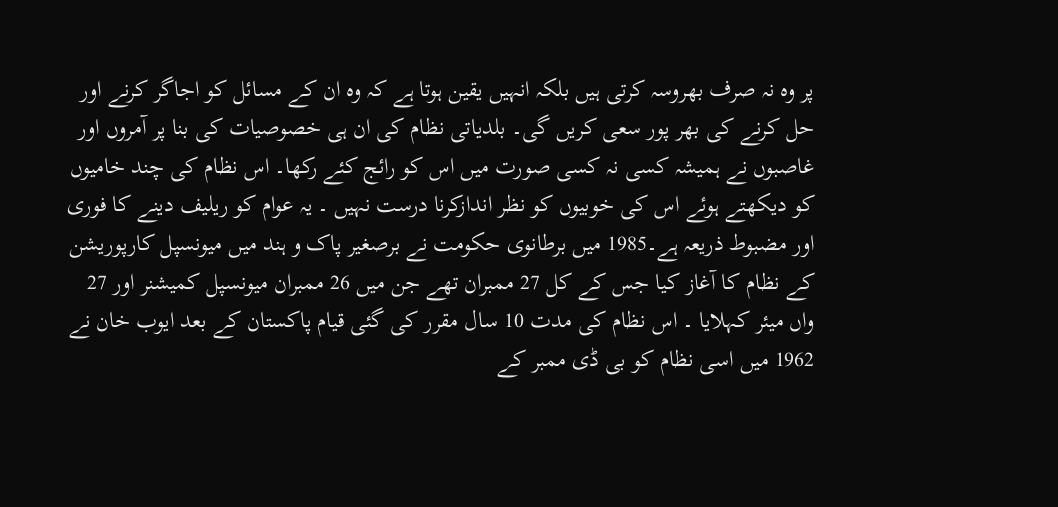پر وہ نہ صرف بھروسہ کرتی ہیں بلکہ انہیں یقین ہوتا ہے کہ وہ ان کے مسائل کو اجاگر کرنے اور حل کرنے کی بھر پور سعی کریں گی۔ بلدیاتی نظام کی ان ہی خصوصیات کی بنا پر آمروں اور غاصبوں نے ہمیشہ کسی نہ کسی صورت میں اس کو رائج کئے رکھا۔ اس نظام کی چند خامیوں کو دیکھتے ہوئے اس کی خوبیوں کو نظر اندازکرنا درست نہیں ۔ یہ عوام کو ریلیف دینے کا فوری اور مضبوط ذریعہ ہے۔1985 میں برطانوی حکومت نے برصغیر پاک و ہند میں میونسپل کارپوریشن کے نظام کا آغاز کیا جس کے کل 27 ممبران تھے جن میں 26 ممبران میونسپل کمیشنر اور 27 واں میئر کہلایا ۔ اس نظام کی مدت 10 سال مقرر کی گئی قیام پاکستان کے بعد ایوب خان نے 1962 میں اسی نظام کو بی ڈی ممبر کے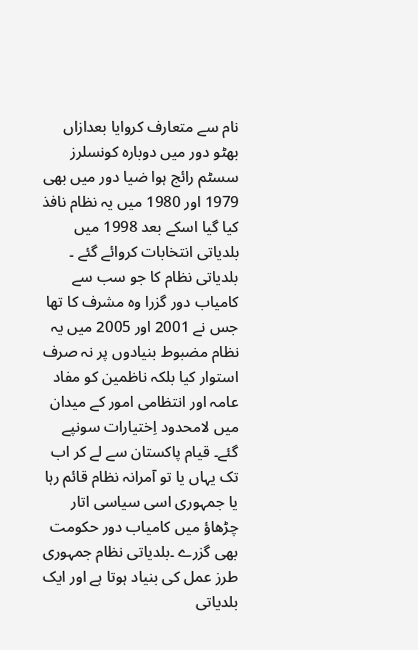نام سے متعارف کروایا بعدازاں بھٹو دور میں دوبارہ کونسلرز سسٹم رائج ہوا ضیا دور میں بھی 1979 اور 1980 میں یہ نظام نافذ کیا گیا اسکے بعد 1998 میں بلدیاتی انتخابات کروائے گئے ۔ بلدیاتی نظام کا جو سب سے کامیاب دور گزرا وہ مشرف کا تھا جس نے 2001 اور 2005 میں یہ نظام مضبوط بنیادوں پر نہ صرف استوار کیا بلکہ ناظمین کو مفاد عامہ اور انتظامی امور کے میدان میں لامحدود اِختیارات سونپے گئے۔ قیام پاکستان سے لے کر اب تک یہاں یا تو آمرانہ نظام قائم رہا یا جمہوری اسی سیاسی اتار چڑھاؤ میں کامیاب دور حکومت بھی گزرے ۔بلدیاتی نظام جمہوری طرز عمل کی بنیاد ہوتا ہے اور ایک بلدیاتی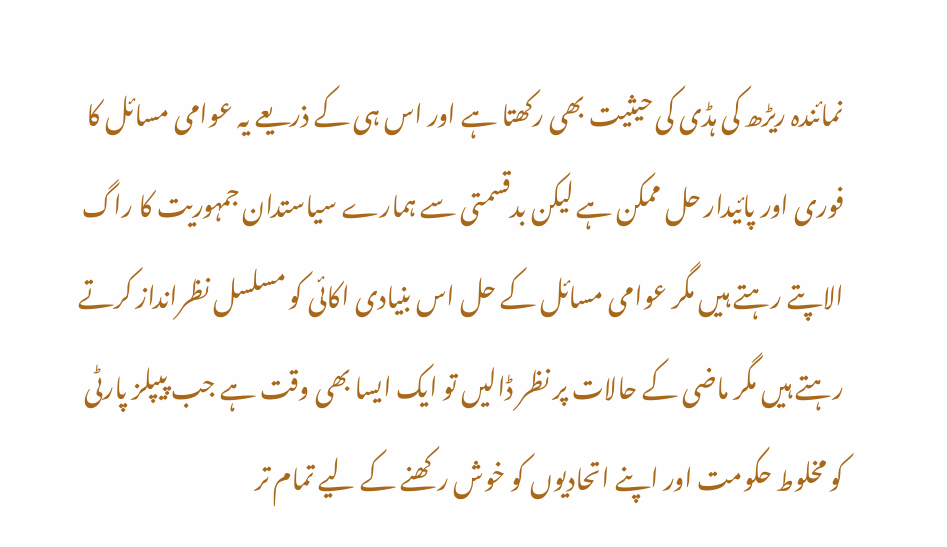نمائندہ ریڑھ کی ہڈی کی حیثیت بھی رکھتا ہے اور اس ہی کے ذریعے یہ عوامی مسائل کا فوری اور پائیدار حل ممکن ہے لیکن بدقسمتی سے ہمارے سیاستدان جمہوریت کا راگ الاپتے رہتے ہیں مگر عوامی مسائل کے حل اس بنیادی اکائی کو مسلسل نظرانداز کرتے رہتے ہیں مگر ماضی کے حالات پر نظر ڈالیں تو ایک ایسا بھی وقت ہے جب پیپلز پارٹی کو مخلوط حکومت اور اپنے اتحادیوں کو خوش رکھنے کے لیے تمام تر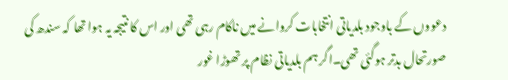دعووں کے باوجود بلدیاتی انتخابات کروانے میں ناکام رہی تھی اور اس کا نتیجہ یہ ہوا تھا کہ سندھ کی صورتحال بدتر ہوگئی تھی۔اگر ہم بلدیاتی نظام پر تھوڑا غور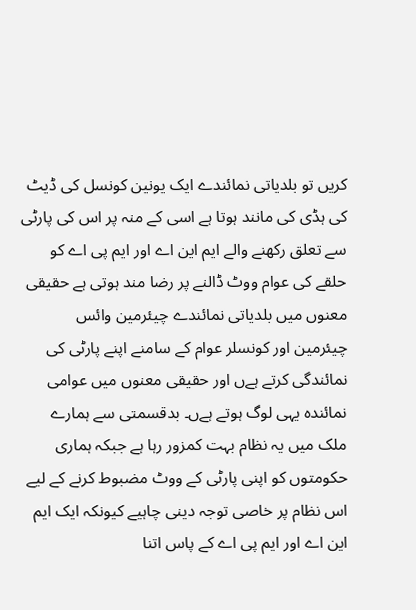کریں تو بلدیاتی نمائندے ایک یونین کونسل کی ڈیٹ کی ہڈی کی مانند ہوتا ہے اسی کے منہ پر اس کی پارٹی سے تعلق رکھنے والے ایم این اے اور ایم پی اے کو حلقے کی عوام ووٹ ڈالنے پر رضا مند ہوتی ہے حقیقی معنوں میں بلدیاتی نمائندے چیئرمین وائس چیئرمین اور کونسلر عوام کے سامنے اپنے پارٹی کی نمائندگی کرتے ہےں اور حقیقی معنوں میں عوامی نمائندہ یہی لوگ ہوتے ہےں۔ بدقسمتی سے ہمارے ملک میں یہ نظام بہت کمزور رہا ہے جبکہ ہماری حکومتوں کو اپنی پارٹی کے ووٹ مضبوط کرنے کے لیے اس نظام پر خاصی توجہ دینی چاہیے کیونکہ ایک ایم این اے اور ایم پی اے کے پاس اتنا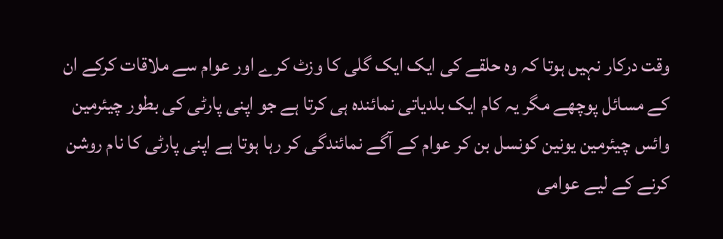وقت درکار نہیں ہوتا کہ وہ حلقے کی ایک ایک گلی کا وزٹ کرے اور عوام سے ملاقات کرکے ان کے مسائل پوچھے مگر یہ کام ایک بلدیاتی نمائندہ ہی کرتا ہے جو اپنی پارٹی کی بطور چیئرمین وائس چیئرمین یونین کونسل بن کر عوام کے آگے نمائندگی کر رہا ہوتا ہے اپنی پارٹی کا نام روشن کرنے کے لیے عوامی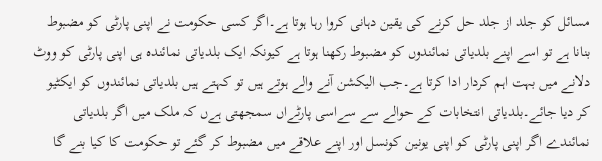مسائل کو جلد از جلد حل کرنے کی یقین دہانی کروا رہا ہوتا ہے۔اگر کسی حکومت نے اپنی پارٹی کو مضبوط بنانا ہے تو اسے اپنے بلدیاتی نمائندوں کو مضبوط رکھنا ہوتا ہے کیونکہ ایک بلدیاتی نمائندہ ہی اپنی پارٹی کو ووٹ دلانے میں بہت اہم کردار ادا کرتا ہے۔جب الیکشن آنے والے ہوتے ہیں تو کہتے ہیں بلدیاتی نمائندوں کو ایکٹیو کر دیا جائے۔بلدیاتی انتخابات کے حوالے سے سےاسی پارٹےاں سمجھتی ہےں کہ ملک میں اگر بلدیاتی نمائندے اگر اپنی پارٹی کو اپنی یونین کونسل اور اپنے علاقے میں مضبوط کر گئے تو حکومت کا کیا بنے گا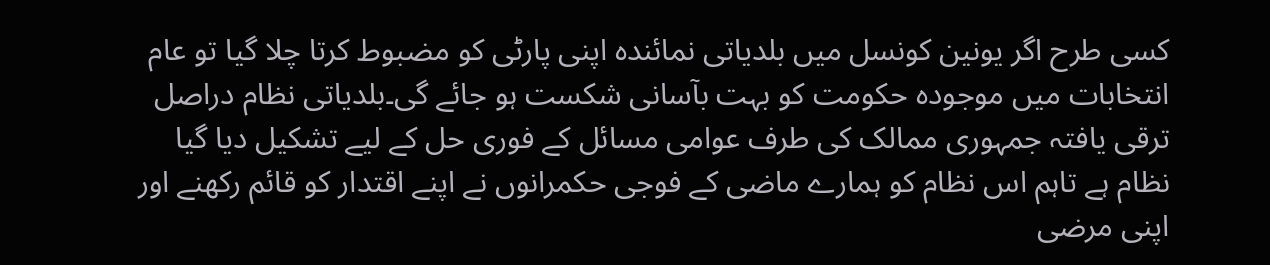کسی طرح اگر یونین کونسل میں بلدیاتی نمائندہ اپنی پارٹی کو مضبوط کرتا چلا گیا تو عام انتخابات میں موجودہ حکومت کو بہت بآسانی شکست ہو جائے گی۔بلدیاتی نظام دراصل ترقی یافتہ جمہوری ممالک کی طرف عوامی مسائل کے فوری حل کے لیے تشکیل دیا گیا نظام ہے تاہم اس نظام کو ہمارے ماضی کے فوجی حکمرانوں نے اپنے اقتدار کو قائم رکھنے اور اپنی مرضی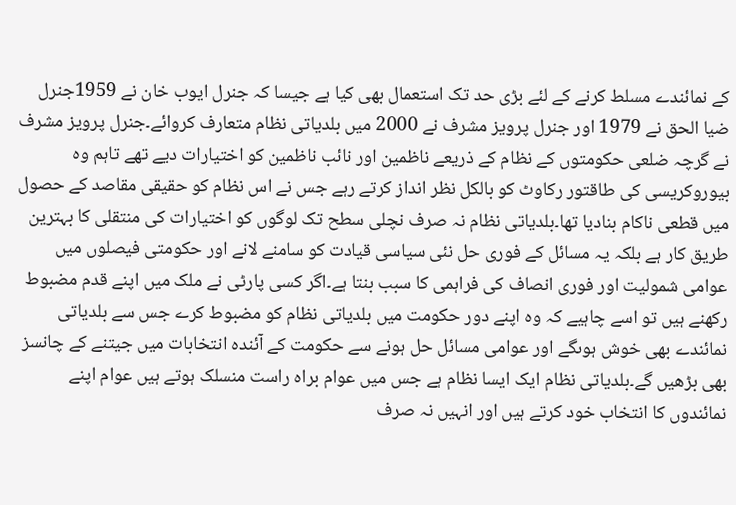کے نمائندے مسلط کرنے کے لئے بڑی حد تک استعمال بھی کیا ہے جیسا کہ جنرل ایوب خان نے 1959جنرل ضیا الحق نے 1979 اور جنرل پرویز مشرف نے 2000 میں بلدیاتی نظام متعارف کروائے۔جنرل پرویز مشرف نے گرچہ ضلعی حکومتوں کے نظام کے ذریعے ناظمین اور نائب ناظمین کو اختیارات دیے تھے تاہم وہ بیوروکریسی کی طاقتور رکاوٹ کو بالکل نظر انداز کرتے رہے جس نے اس نظام کو حقیقی مقاصد کے حصول میں قطعی ناکام بنادیا تھا۔بلدیاتی نظام نہ صرف نچلی سطح تک لوگوں کو اختیارات کی منتقلی کا بہترین طریق کار ہے بلکہ یہ مسائل کے فوری حل نئی سیاسی قیادت کو سامنے لانے اور حکومتی فیصلوں میں عوامی شمولیت اور فوری انصاف کی فراہمی کا سبب بنتا ہے۔اگر کسی پارٹی نے ملک میں اپنے قدم مضبوط رکھنے ہیں تو اسے چاہیے کہ وہ اپنے دور حکومت میں بلدیاتی نظام کو مضبوط کرے جس سے بلدیاتی نمائندے بھی خوش ہوںگے اور عوامی مسائل حل ہونے سے حکومت کے آئندہ انتخابات میں جیتنے کے چانسز بھی بڑھیں گے۔بلدیاتی نظام ایک ایسا نظام ہے جس میں عوام براہ راست منسلک ہوتے ہیں عوام اپنے نمائندوں کا انتخاب خود کرتے ہیں اور انہیں نہ صرف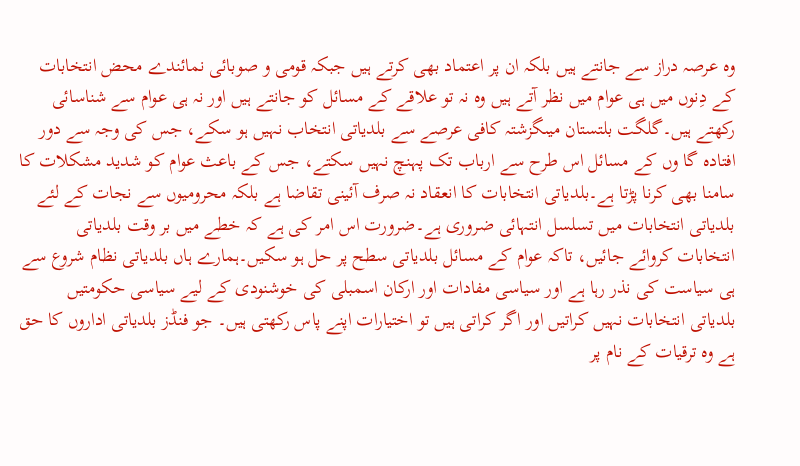وہ عرصہ دراز سے جانتے ہیں بلکہ ان پر اعتماد بھی کرتے ہیں جبکہ قومی و صوبائی نمائندے محض انتخابات کے دِنوں میں ہی عوام میں نظر آتے ہیں وہ نہ تو علاقے کے مسائل کو جانتے ہیں اور نہ ہی عوام سے شناسائی رکھتے ہیں۔گلگت بلتستان میںگزشتہ کافی عرصے سے بلدیاتی انتخاب نہیں ہو سکے، جس کی وجہ سے دور افتادہ گا وں کے مسائل اس طرح سے ارباب تک پہنچ نہیں سکتے، جس کے باعث عوام کو شدید مشکلات کا سامنا بھی کرنا پڑتا ہے۔بلدیاتی انتخابات کا انعقاد نہ صرف آئینی تقاضا ہے بلکہ محرومیوں سے نجات کے لئے بلدیاتی انتخابات میں تسلسل انتہائی ضروری ہے۔ضرورت اس امر کی ہے کہ خطے میں بر وقت بلدیاتی انتخابات کروائے جائیں، تاکہ عوام کے مسائل بلدیاتی سطح پر حل ہو سکیں۔ہمارے ہاں بلدیاتی نظام شروع سے ہی سیاست کی نذر رہا ہے اور سیاسی مفادات اور ارکان اسمبلی کی خوشنودی کے لیے سیاسی حکومتیں بلدیاتی انتخابات نہیں کراتیں اور اگر کراتی ہیں تو اختیارات اپنے پاس رکھتی ہیں۔ جو فنڈز بلدیاتی اداروں کا حق ہے وہ ترقیات کے نام پر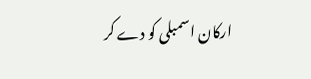ارکان اسمبلی کو دے کر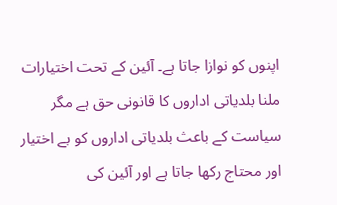اپنوں کو نوازا جاتا ہے۔ آئین کے تحت اختیارات ملنا بلدیاتی اداروں کا قانونی حق ہے مگر سیاست کے باعث بلدیاتی اداروں کو بے اختیار اور محتاج رکھا جاتا ہے اور آئین کی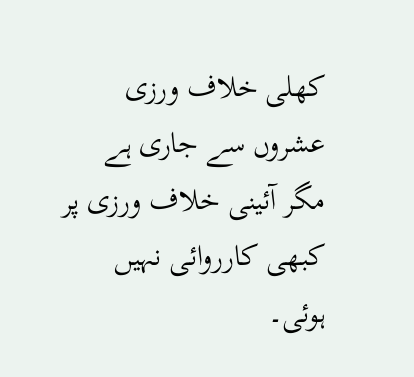کھلی خلاف ورزی عشروں سے جاری ہے مگر آئینی خلاف ورزی پر کبھی کارروائی نہیں ہوئی۔